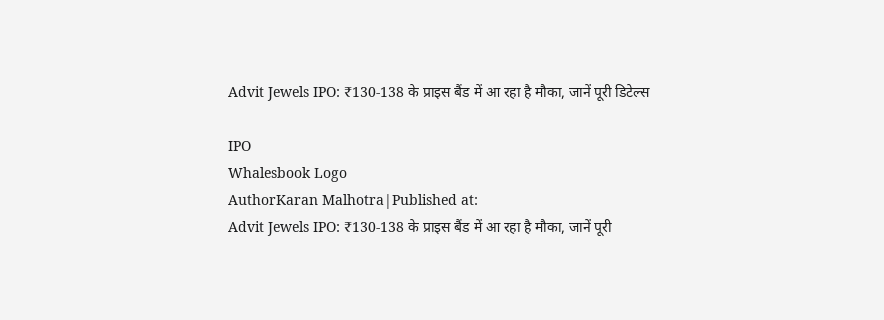Advit Jewels IPO: ₹130-138 के प्राइस बैंड में आ रहा है मौका, जानें पूरी डिटेल्स

IPO
Whalesbook Logo
AuthorKaran Malhotra|Published at:
Advit Jewels IPO: ₹130-138 के प्राइस बैंड में आ रहा है मौका, जानें पूरी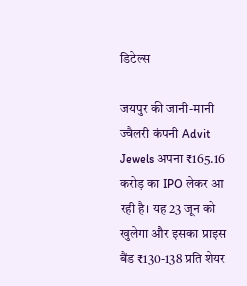डिटेल्स

जयपुर की जानी-मानी ज्वैलरी कंपनी Advit Jewels अपना ₹165.16 करोड़ का IPO लेकर आ रही है। यह 23 जून को खुलेगा और इसका प्राइस बैंड ₹130-138 प्रति शेयर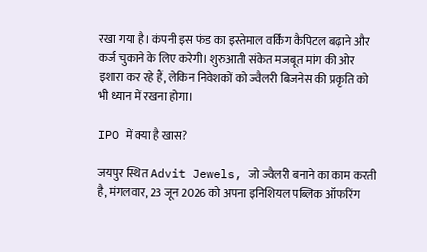रखा गया है। कंपनी इस फंड का इस्तेमाल वर्किंग कैपिटल बढ़ाने और कर्ज चुकाने के लिए करेगी। शुरुआती संकेत मजबूत मांग की ओर इशारा कर रहे हैं, लेकिन निवेशकों को ज्वैलरी बिजनेस की प्रकृति को भी ध्यान में रखना होगा।

IPO में क्या है खास?

जयपुर स्थित Advit Jewels, जो ज्वैलरी बनाने का काम करती है, मंगलवार, 23 जून 2026 को अपना इनिशियल पब्लिक ऑफरिंग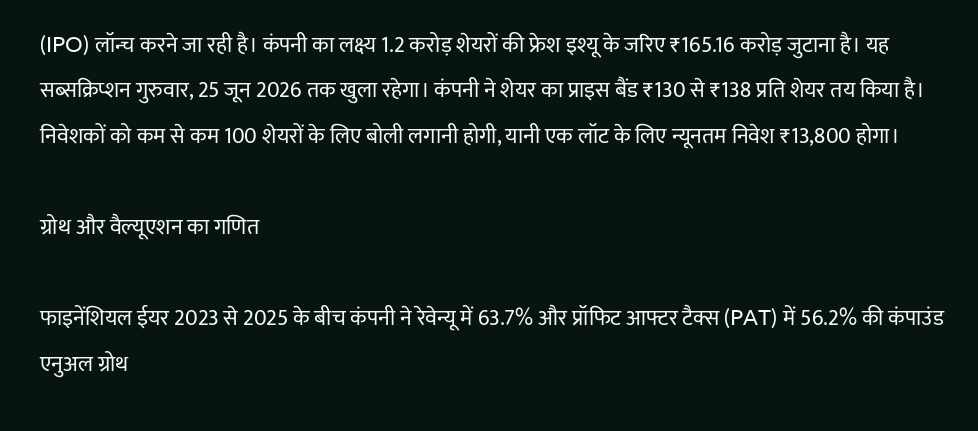(IPO) लॉन्च करने जा रही है। कंपनी का लक्ष्य 1.2 करोड़ शेयरों की फ्रेश इश्यू के जरिए ₹165.16 करोड़ जुटाना है। यह सब्सक्रिप्शन गुरुवार, 25 जून 2026 तक खुला रहेगा। कंपनी ने शेयर का प्राइस बैंड ₹130 से ₹138 प्रति शेयर तय किया है। निवेशकों को कम से कम 100 शेयरों के लिए बोली लगानी होगी, यानी एक लॉट के लिए न्यूनतम निवेश ₹13,800 होगा।

ग्रोथ और वैल्यूएशन का गणित

फाइनेंशियल ईयर 2023 से 2025 के बीच कंपनी ने रेवेन्यू में 63.7% और प्रॉफिट आफ्टर टैक्स (PAT) में 56.2% की कंपाउंड एनुअल ग्रोथ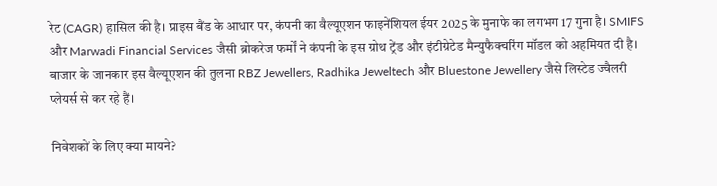रेट (CAGR) हासिल की है। प्राइस बैंड के आधार पर, कंपनी का वैल्यूएशन फाइनेंशियल ईयर 2025 के मुनाफे का लगभग 17 गुना है। SMIFS और Marwadi Financial Services जैसी ब्रोकरेज फर्मों ने कंपनी के इस ग्रोथ ट्रेंड और इंटीग्रेटेड मैन्युफैक्चरिंग मॉडल को अहमियत दी है। बाजार के जानकार इस वैल्यूएशन की तुलना RBZ Jewellers, Radhika Jeweltech और Bluestone Jewellery जैसे लिस्टेड ज्वैलरी प्लेयर्स से कर रहे हैं।

निवेशकों के लिए क्या मायने?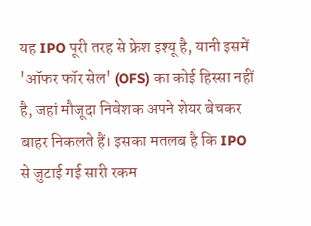यह IPO पूरी तरह से फ्रेश इश्यू है, यानी इसमें 'ऑफर फॉर सेल' (OFS) का कोई हिस्सा नहीं है, जहां मौजूदा निवेशक अपने शेयर बेचकर बाहर निकलते हैं। इसका मतलब है कि IPO से जुटाई गई सारी रकम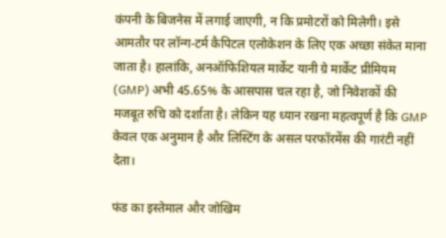कंपनी के बिजनेस में लगाई जाएगी, न कि प्रमोटरों को मिलेगी। इसे आमतौर पर लॉन्ग-टर्म कैपिटल एलोकेशन के लिए एक अच्छा संकेत माना जाता है। हालांकि, अनऑफिशियल मार्केट यानी ग्रे मार्केट प्रीमियम (GMP) अभी 45.65% के आसपास चल रहा है, जो निवेशकों की मजबूत रुचि को दर्शाता है। लेकिन यह ध्यान रखना महत्वपूर्ण है कि GMP केवल एक अनुमान है और लिस्टिंग के असल परफॉरमेंस की गारंटी नहीं देता।

फंड का इस्तेमाल और जोखिम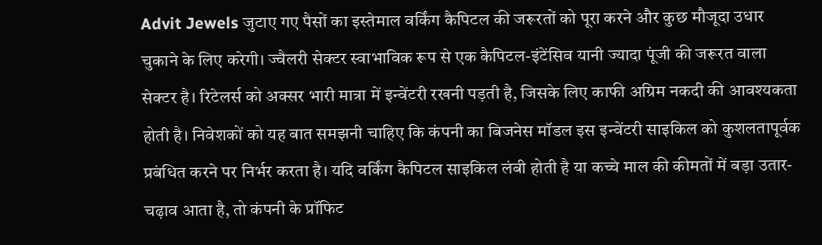Advit Jewels जुटाए गए पैसों का इस्तेमाल वर्किंग कैपिटल की जरूरतों को पूरा करने और कुछ मौजूदा उधार चुकाने के लिए करेगी। ज्वैलरी सेक्टर स्वाभाविक रूप से एक कैपिटल-इंटेंसिव यानी ज्यादा पूंजी की जरूरत वाला सेक्टर है। रिटेलर्स को अक्सर भारी मात्रा में इन्वेंटरी रखनी पड़ती है, जिसके लिए काफी अग्रिम नकदी की आवश्यकता होती है। निवेशकों को यह बात समझनी चाहिए कि कंपनी का बिजनेस मॉडल इस इन्वेंटरी साइकिल को कुशलतापूर्वक प्रबंधित करने पर निर्भर करता है। यदि वर्किंग कैपिटल साइकिल लंबी होती है या कच्चे माल की कीमतों में बड़ा उतार-चढ़ाव आता है, तो कंपनी के प्रॉफिट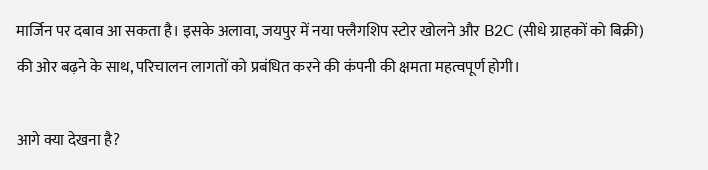मार्जिन पर दबाव आ सकता है। इसके अलावा, जयपुर में नया फ्लैगशिप स्टोर खोलने और B2C (सीधे ग्राहकों को बिक्री) की ओर बढ़ने के साथ, परिचालन लागतों को प्रबंधित करने की कंपनी की क्षमता महत्वपूर्ण होगी।

आगे क्या देखना है?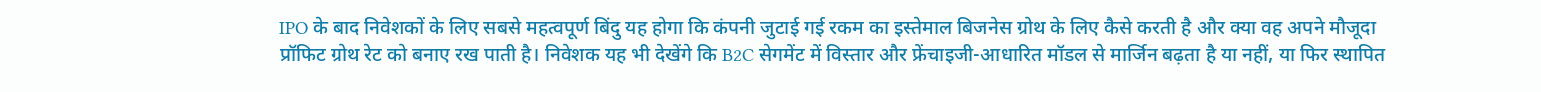IPO के बाद निवेशकों के लिए सबसे महत्वपूर्ण बिंदु यह होगा कि कंपनी जुटाई गई रकम का इस्तेमाल बिजनेस ग्रोथ के लिए कैसे करती है और क्या वह अपने मौजूदा प्रॉफिट ग्रोथ रेट को बनाए रख पाती है। निवेशक यह भी देखेंगे कि B2C सेगमेंट में विस्तार और फ्रेंचाइजी-आधारित मॉडल से मार्जिन बढ़ता है या नहीं, या फिर स्थापित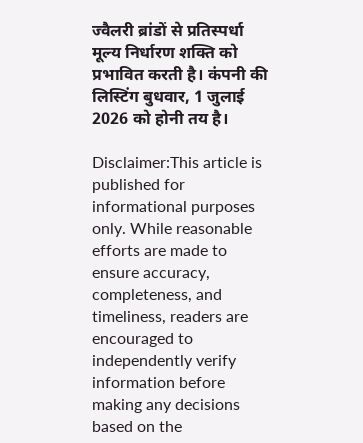ज्वैलरी ब्रांडों से प्रतिस्पर्धा मूल्य निर्धारण शक्ति को प्रभावित करती है। कंपनी की लिस्टिंग बुधवार, 1 जुलाई 2026 को होनी तय है।

Disclaimer:This article is published for informational purposes only. While reasonable efforts are made to ensure accuracy, completeness, and timeliness, readers are encouraged to independently verify information before making any decisions based on the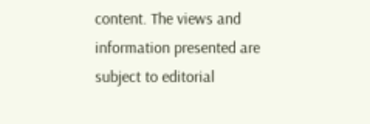content. The views and information presented are subject to editorial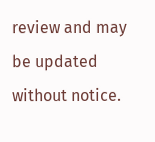review and may be updated without notice.